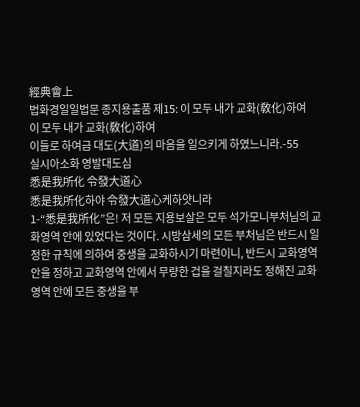經典會上
법화경일일법문 종지용출품 제15: 이 모두 내가 교화(敎化)하여
이 모두 내가 교화(敎化)하여
이들로 하여금 대도(大道)의 마음을 일으키게 하였느니라.-55
실시아소화 영발대도심
悉是我所化 令發大道心
悉是我所化하야 令發大道心케하얏니라
1-“悉是我所化”은! 저 모든 지용보살은 모두 석가모니부처님의 교화영역 안에 있었다는 것이다. 시방삼세의 모든 부처님은 반드시 일정한 규칙에 의하여 중생을 교화하시기 마련이니, 반드시 교화영역 안을 정하고 교화영역 안에서 무량한 겁을 걸칠지라도 정해진 교화영역 안에 모든 중생을 부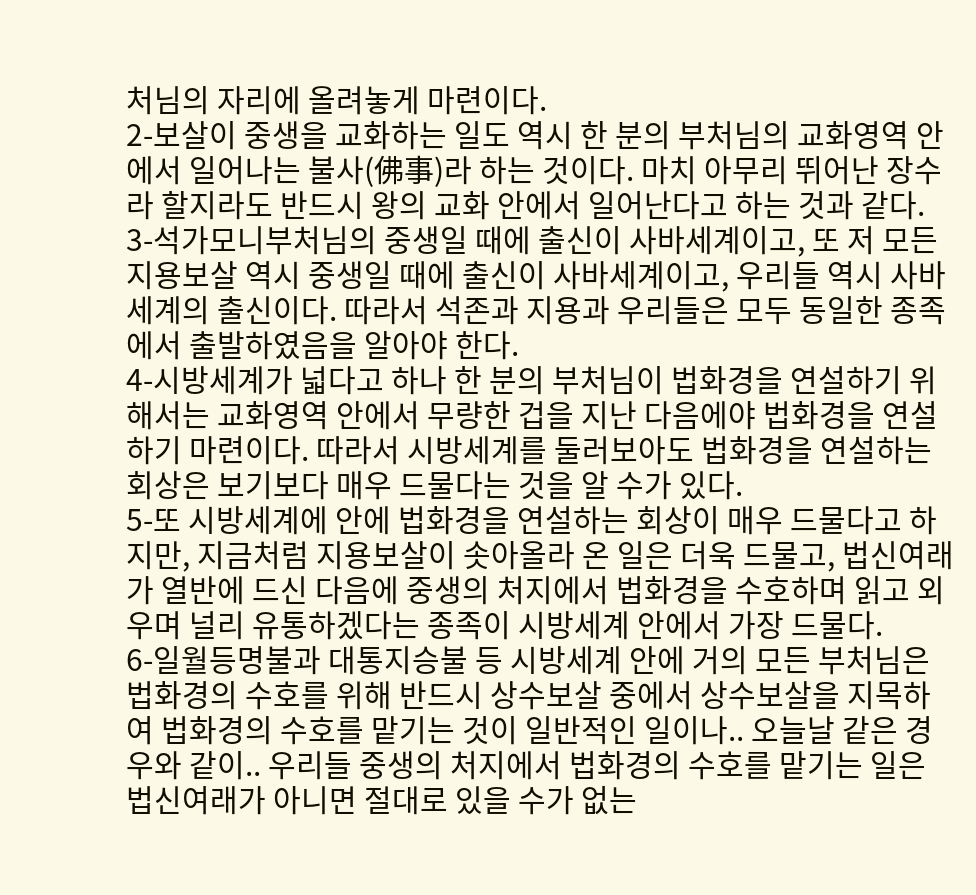처님의 자리에 올려놓게 마련이다.
2-보살이 중생을 교화하는 일도 역시 한 분의 부처님의 교화영역 안에서 일어나는 불사(佛事)라 하는 것이다. 마치 아무리 뛰어난 장수라 할지라도 반드시 왕의 교화 안에서 일어난다고 하는 것과 같다.
3-석가모니부처님의 중생일 때에 출신이 사바세계이고, 또 저 모든 지용보살 역시 중생일 때에 출신이 사바세계이고, 우리들 역시 사바세계의 출신이다. 따라서 석존과 지용과 우리들은 모두 동일한 종족에서 출발하였음을 알아야 한다.
4-시방세계가 넓다고 하나 한 분의 부처님이 법화경을 연설하기 위해서는 교화영역 안에서 무량한 겁을 지난 다음에야 법화경을 연설하기 마련이다. 따라서 시방세계를 둘러보아도 법화경을 연설하는 회상은 보기보다 매우 드물다는 것을 알 수가 있다.
5-또 시방세계에 안에 법화경을 연설하는 회상이 매우 드물다고 하지만, 지금처럼 지용보살이 솟아올라 온 일은 더욱 드물고, 법신여래가 열반에 드신 다음에 중생의 처지에서 법화경을 수호하며 읽고 외우며 널리 유통하겠다는 종족이 시방세계 안에서 가장 드물다.
6-일월등명불과 대통지승불 등 시방세계 안에 거의 모든 부처님은 법화경의 수호를 위해 반드시 상수보살 중에서 상수보살을 지목하여 법화경의 수호를 맡기는 것이 일반적인 일이나.. 오늘날 같은 경우와 같이.. 우리들 중생의 처지에서 법화경의 수호를 맡기는 일은 법신여래가 아니면 절대로 있을 수가 없는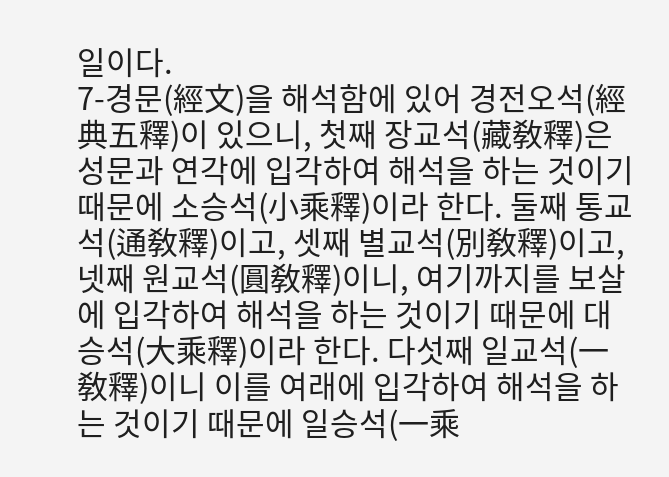일이다.
7-경문(經文)을 해석함에 있어 경전오석(經典五釋)이 있으니, 첫째 장교석(藏敎釋)은 성문과 연각에 입각하여 해석을 하는 것이기 때문에 소승석(小乘釋)이라 한다. 둘째 통교석(通敎釋)이고, 셋째 별교석(別敎釋)이고, 넷째 원교석(圓敎釋)이니, 여기까지를 보살에 입각하여 해석을 하는 것이기 때문에 대승석(大乘釋)이라 한다. 다섯째 일교석(一敎釋)이니 이를 여래에 입각하여 해석을 하는 것이기 때문에 일승석(一乘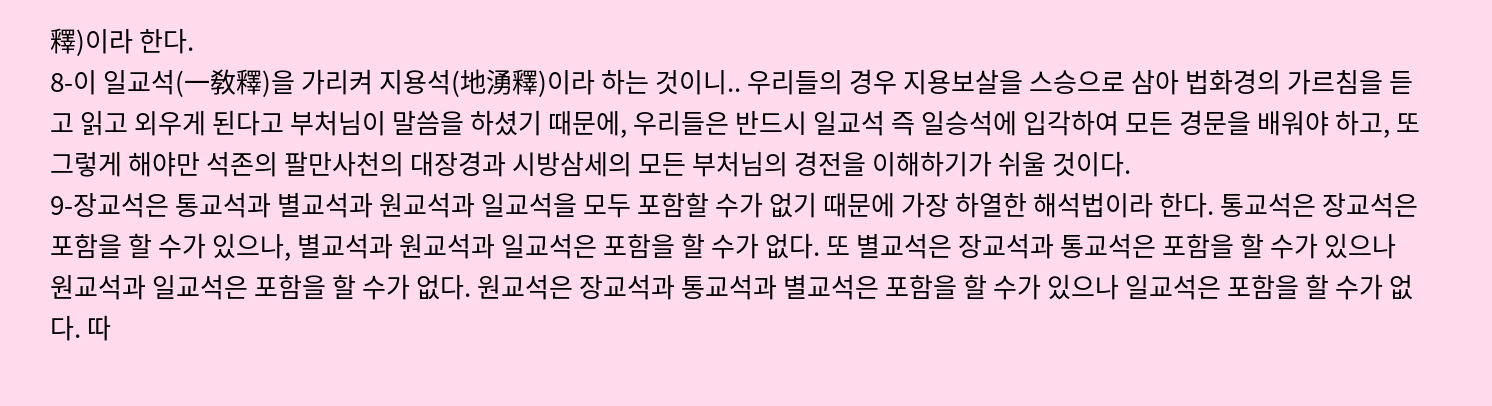釋)이라 한다.
8-이 일교석(一敎釋)을 가리켜 지용석(地湧釋)이라 하는 것이니.. 우리들의 경우 지용보살을 스승으로 삼아 법화경의 가르침을 듣고 읽고 외우게 된다고 부처님이 말씀을 하셨기 때문에, 우리들은 반드시 일교석 즉 일승석에 입각하여 모든 경문을 배워야 하고, 또 그렇게 해야만 석존의 팔만사천의 대장경과 시방삼세의 모든 부처님의 경전을 이해하기가 쉬울 것이다.
9-장교석은 통교석과 별교석과 원교석과 일교석을 모두 포함할 수가 없기 때문에 가장 하열한 해석법이라 한다. 통교석은 장교석은 포함을 할 수가 있으나, 별교석과 원교석과 일교석은 포함을 할 수가 없다. 또 별교석은 장교석과 통교석은 포함을 할 수가 있으나 원교석과 일교석은 포함을 할 수가 없다. 원교석은 장교석과 통교석과 별교석은 포함을 할 수가 있으나 일교석은 포함을 할 수가 없다. 따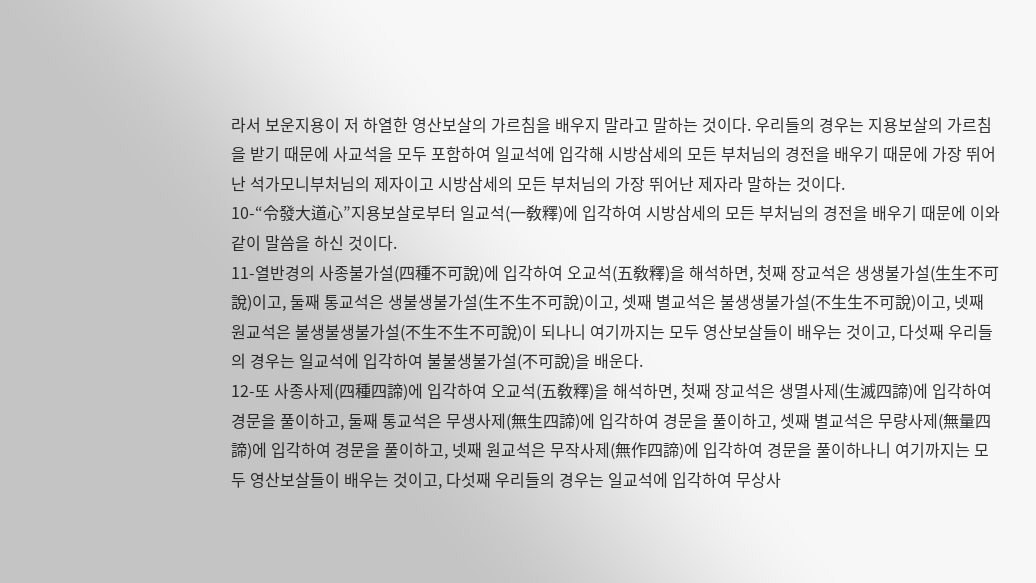라서 보운지용이 저 하열한 영산보살의 가르침을 배우지 말라고 말하는 것이다. 우리들의 경우는 지용보살의 가르침을 받기 때문에 사교석을 모두 포함하여 일교석에 입각해 시방삼세의 모든 부처님의 경전을 배우기 때문에 가장 뛰어난 석가모니부처님의 제자이고 시방삼세의 모든 부처님의 가장 뛰어난 제자라 말하는 것이다.
10-“令發大道心”지용보살로부터 일교석(一敎釋)에 입각하여 시방삼세의 모든 부처님의 경전을 배우기 때문에 이와 같이 말씀을 하신 것이다.
11-열반경의 사종불가설(四種不可說)에 입각하여 오교석(五敎釋)을 해석하면, 첫째 장교석은 생생불가설(生生不可說)이고, 둘째 통교석은 생불생불가설(生不生不可說)이고, 셋째 별교석은 불생생불가설(不生生不可說)이고, 넷째 원교석은 불생불생불가설(不生不生不可說)이 되나니 여기까지는 모두 영산보살들이 배우는 것이고, 다섯째 우리들의 경우는 일교석에 입각하여 불불생불가설(不可說)을 배운다.
12-또 사종사제(四種四諦)에 입각하여 오교석(五敎釋)을 해석하면, 첫째 장교석은 생멸사제(生滅四諦)에 입각하여 경문을 풀이하고, 둘째 통교석은 무생사제(無生四諦)에 입각하여 경문을 풀이하고, 셋째 별교석은 무량사제(無量四諦)에 입각하여 경문을 풀이하고, 넷째 원교석은 무작사제(無作四諦)에 입각하여 경문을 풀이하나니 여기까지는 모두 영산보살들이 배우는 것이고, 다섯째 우리들의 경우는 일교석에 입각하여 무상사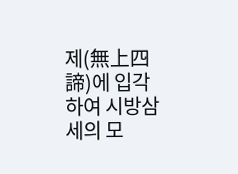제(無上四諦)에 입각하여 시방삼세의 모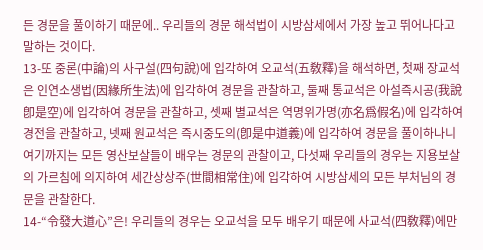든 경문을 풀이하기 때문에.. 우리들의 경문 해석법이 시방삼세에서 가장 높고 뛰어나다고 말하는 것이다.
13-또 중론(中論)의 사구설(四句說)에 입각하여 오교석(五敎釋)을 해석하면, 첫째 장교석은 인연소생법(因緣所生法)에 입각하여 경문을 관찰하고, 둘째 통교석은 아설즉시공(我說卽是空)에 입각하여 경문을 관찰하고, 셋째 별교석은 역명위가명(亦名爲假名)에 입각하여 경전을 관찰하고, 넷째 원교석은 즉시중도의(卽是中道義)에 입각하여 경문을 풀이하나니 여기까지는 모든 영산보살들이 배우는 경문의 관찰이고, 다섯째 우리들의 경우는 지용보살의 가르침에 의지하여 세간상상주(世間相常住)에 입각하여 시방삼세의 모든 부처님의 경문을 관찰한다.
14-“令發大道心”은! 우리들의 경우는 오교석을 모두 배우기 때문에 사교석(四敎釋)에만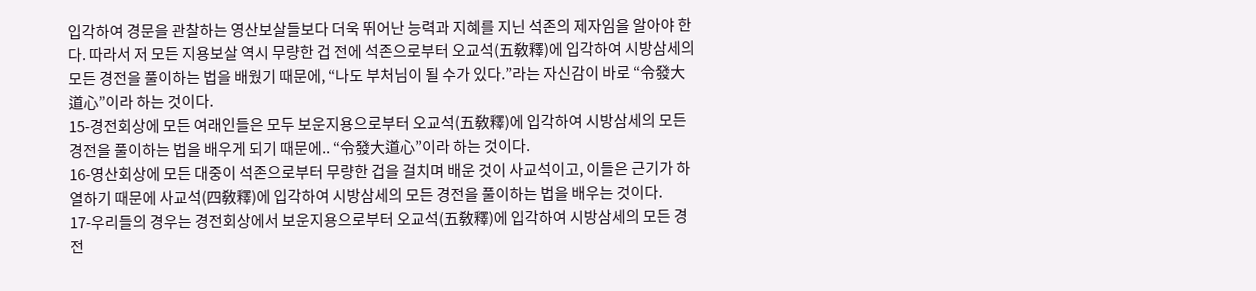입각하여 경문을 관찰하는 영산보살들보다 더욱 뛰어난 능력과 지혜를 지닌 석존의 제자임을 알아야 한다. 따라서 저 모든 지용보살 역시 무량한 겁 전에 석존으로부터 오교석(五敎釋)에 입각하여 시방삼세의 모든 경전을 풀이하는 법을 배웠기 때문에, “나도 부처님이 될 수가 있다.”라는 자신감이 바로 “令發大道心”이라 하는 것이다.
15-경전회상에 모든 여래인들은 모두 보운지용으로부터 오교석(五敎釋)에 입각하여 시방삼세의 모든 경전을 풀이하는 법을 배우게 되기 때문에.. “令發大道心”이라 하는 것이다.
16-영산회상에 모든 대중이 석존으로부터 무량한 겁을 걸치며 배운 것이 사교석이고, 이들은 근기가 하열하기 때문에 사교석(四敎釋)에 입각하여 시방삼세의 모든 경전을 풀이하는 법을 배우는 것이다.
17-우리들의 경우는 경전회상에서 보운지용으로부터 오교석(五敎釋)에 입각하여 시방삼세의 모든 경전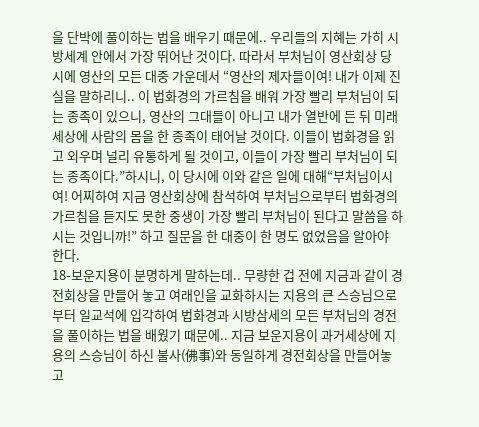을 단박에 풀이하는 법을 배우기 때문에.. 우리들의 지혜는 가히 시방세계 안에서 가장 뛰어난 것이다. 따라서 부처님이 영산회상 당시에 영산의 모든 대중 가운데서 “영산의 제자들이여! 내가 이제 진실을 말하리니.. 이 법화경의 가르침을 배워 가장 빨리 부처님이 되는 종족이 있으니, 영산의 그대들이 아니고 내가 열반에 든 뒤 미래세상에 사람의 몸을 한 종족이 태어날 것이다. 이들이 법화경을 읽고 외우며 널리 유통하게 될 것이고, 이들이 가장 빨리 부처님이 되는 종족이다.”하시니, 이 당시에 이와 같은 일에 대해“부처님이시여! 어찌하여 지금 영산회상에 참석하여 부처님으로부터 법화경의 가르침을 듣지도 못한 중생이 가장 빨리 부처님이 된다고 말씀을 하시는 것입니까!” 하고 질문을 한 대중이 한 명도 없었음을 알아야 한다.
18-보운지용이 분명하게 말하는데.. 무량한 겁 전에 지금과 같이 경전회상을 만들어 놓고 여래인을 교화하시는 지용의 큰 스승님으로부터 일교석에 입각하여 법화경과 시방삼세의 모든 부처님의 경전을 풀이하는 법을 배웠기 때문에.. 지금 보운지용이 과거세상에 지용의 스승님이 하신 불사(佛事)와 동일하게 경전회상을 만들어놓고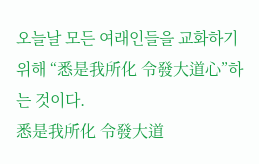오늘날 모든 여래인들을 교화하기 위해 “悉是我所化 令發大道心”하는 것이다.
悉是我所化 令發大道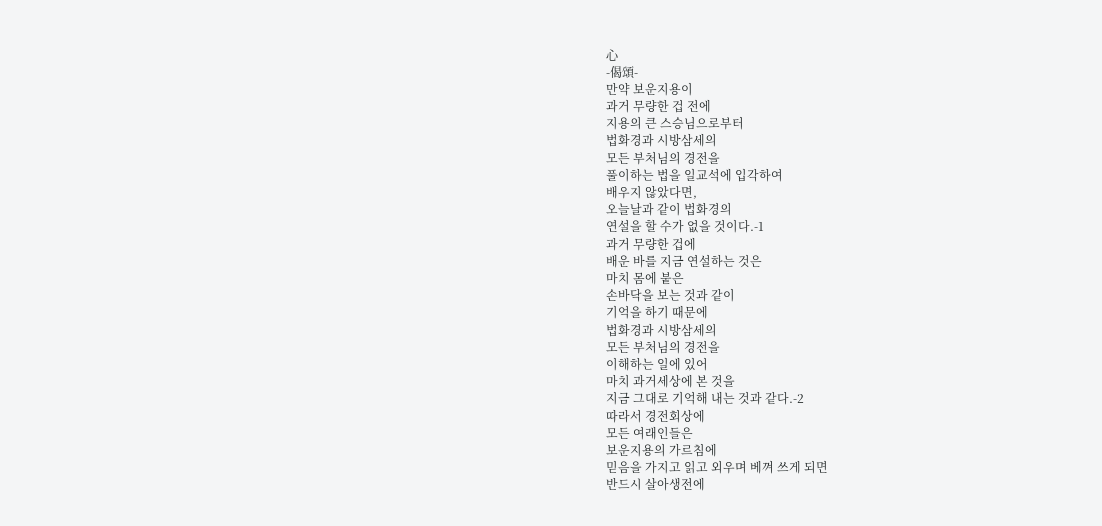心
-偈頌-
만약 보운지용이
과거 무량한 겁 전에
지용의 큰 스승님으로부터
법화경과 시방삼세의
모든 부처님의 경전을
풀이하는 법을 일교석에 입각하여
배우지 않았다면,
오늘날과 같이 법화경의
연설을 할 수가 없을 것이다.-1
과거 무량한 겁에
배운 바를 지금 연설하는 것은
마치 몸에 붙은
손바닥을 보는 것과 같이
기억을 하기 때문에
법화경과 시방삼세의
모든 부처님의 경전을
이해하는 일에 있어
마치 과거세상에 본 것을
지금 그대로 기억해 내는 것과 같다.-2
따라서 경전회상에
모든 여래인들은
보운지용의 가르침에
믿음을 가지고 읽고 외우며 베껴 쓰게 되면
반드시 살아생전에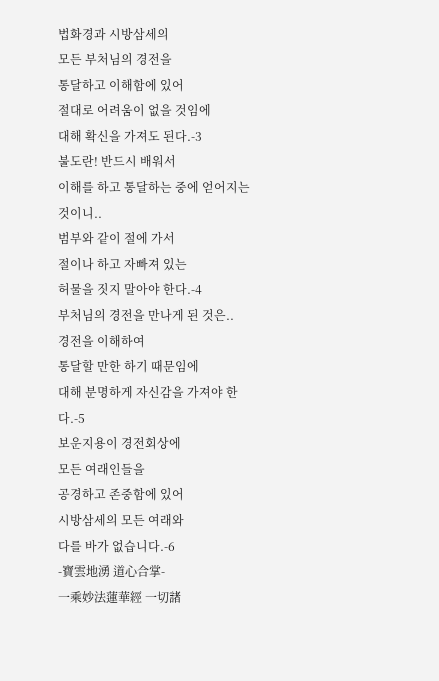법화경과 시방삼세의
모든 부처님의 경전을
통달하고 이해함에 있어
절대로 어려움이 없을 것임에
대해 확신을 가져도 된다.-3
불도란! 반드시 배워서
이해를 하고 통달하는 중에 얻어지는 것이니..
범부와 같이 절에 가서
절이나 하고 자빠져 있는
허물을 짓지 말아야 한다.-4
부처님의 경전을 만나게 된 것은..
경전을 이해하여
통달할 만한 하기 때문임에
대해 분명하게 자신감을 가져야 한다.-5
보운지용이 경전회상에
모든 여래인들을
공경하고 존중함에 있어
시방삼세의 모든 여래와
다를 바가 없습니다.-6
-寶雲地湧 道心合掌-
一乘妙法蓮華經 一切諸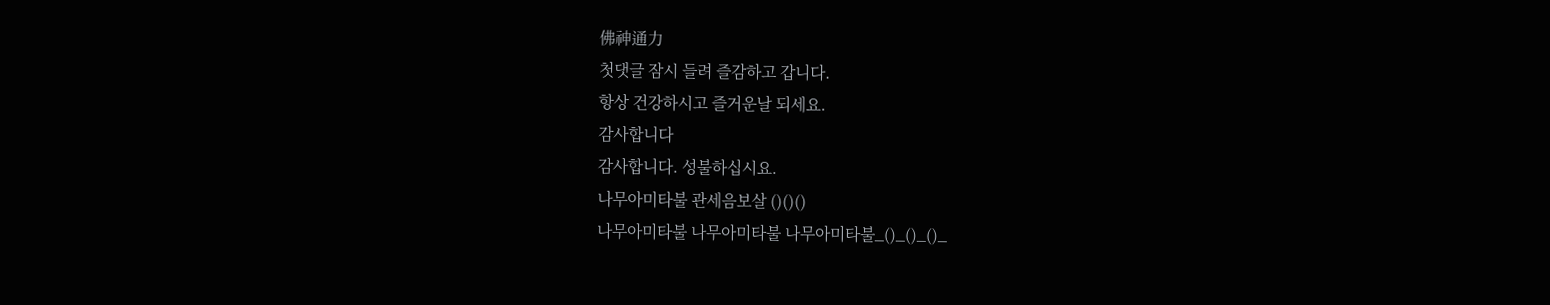佛神通力
첫댓글 잠시 들려 즐감하고 갑니다.
항상 건강하시고 즐거운날 되세요.
감사합니다
감사합니다. 성불하십시요.
나무아미타불 관세음보살 ()()()
나무아미타불 나무아미타불 나무아미타불_()_()_()_